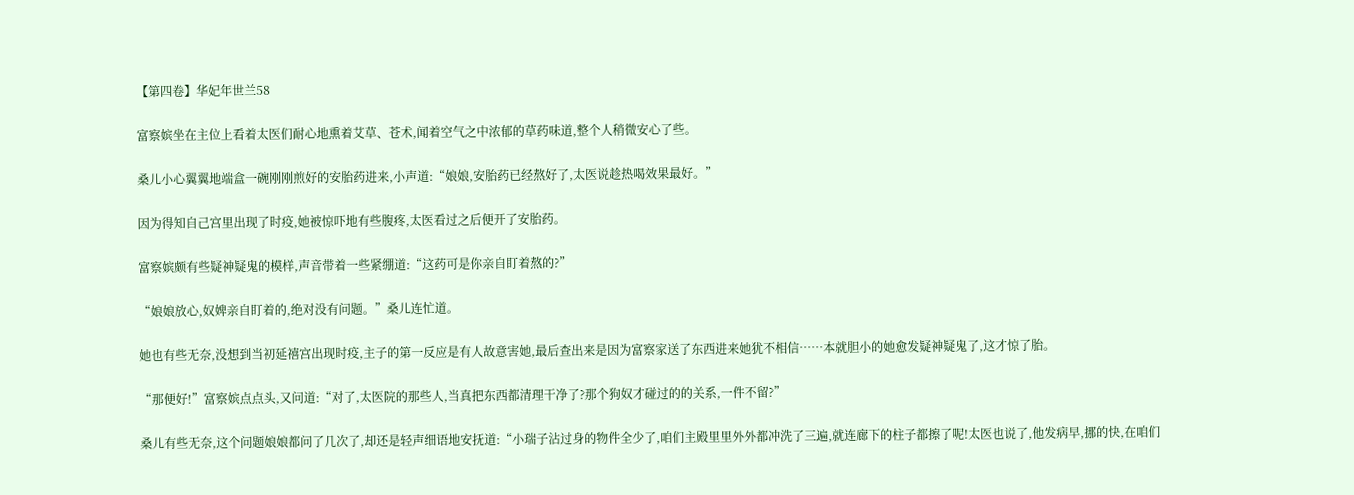【第四卷】华妃年世兰58

富察嫔坐在主位上看着太医们耐心地熏着艾草、苍术,闻着空气之中浓郁的草药味道,整个人稍微安心了些。

桑儿小心翼翼地端盒一碗刚刚煎好的安胎药进来,小声道:“娘娘,安胎药已经熬好了,太医说趁热喝效果最好。”

因为得知自己宫里出现了时疫,她被惊吓地有些腹疼,太医看过之后便开了安胎药。

富察嫔颇有些疑神疑鬼的模样,声音带着一些紧绷道:“这药可是你亲自盯着熬的?”

“娘娘放心,奴婢亲自盯着的,绝对没有问题。”桑儿连忙道。

她也有些无奈,没想到当初延禧宫出现时疫,主子的第一反应是有人故意害她,最后查出来是因为富察家送了东西进来她犹不相信……本就胆小的她愈发疑神疑鬼了,这才惊了胎。

“那便好!”富察嫔点点头,又问道:“对了,太医院的那些人,当真把东西都清理干净了?那个狗奴才碰过的的关系,一件不留?”

桑儿有些无奈,这个问题娘娘都问了几次了,却还是轻声细语地安抚道:“小瑞子沾过身的物件全少了,咱们主殿里里外外都冲洗了三遍,就连廊下的柱子都擦了呢!太医也说了,他发病早,挪的快,在咱们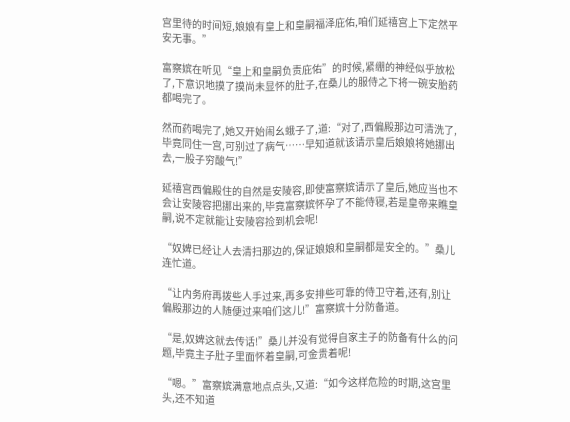宫里待的时间短,娘娘有皇上和皇嗣福泽庇佑,咱们延禧宫上下定然平安无事。”

富察嫔在听见“皇上和皇嗣负责庇佑”的时候,紧绷的神经似乎放松了,下意识地摸了摸尚未显怀的肚子,在桑儿的服侍之下将一碗安胎药都喝完了。

然而药喝完了,她又开始闹幺蛾子了,道:“对了,西偏殿那边可清洗了,毕竟同住一宫,可别过了病气……早知道就该请示皇后娘娘将她挪出去,一股子穷酸气!”

延禧宫西偏殿住的自然是安陵容,即使富察嫔请示了皇后,她应当也不会让安陵容把挪出来的,毕竟富察嫔怀孕了不能侍寝,若是皇帝来瞧皇嗣,说不定就能让安陵容捡到机会呢!

“奴婢已经让人去清扫那边的,保证娘娘和皇嗣都是安全的。”桑儿连忙道。

“让内务府再拨些人手过来,再多安排些可靠的侍卫守着,还有,别让偏殿那边的人随便过来咱们这儿!”富察嫔十分防备道。

“是,奴婢这就去传话!”桑儿并没有觉得自家主子的防备有什么的问题,毕竟主子肚子里面怀着皇嗣,可金贵着呢!

“嗯。”富察嫔满意地点点头,又道:“如今这样危险的时期,这宫里头,还不知道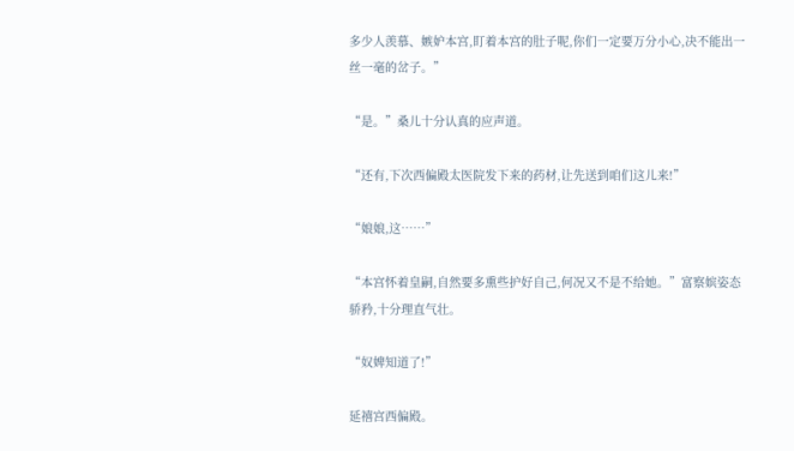多少人羡慕、嫉妒本宫,盯着本宫的肚子呢,你们一定要万分小心,决不能出一丝一毫的岔子。”

“是。”桑儿十分认真的应声道。

“还有,下次西偏殿太医院发下来的药材,让先送到咱们这儿来!”

“娘娘,这……”

“本宫怀着皇嗣,自然要多熏些护好自己,何况又不是不给她。”富察嫔姿态骄矜,十分理直气壮。

“奴婢知道了!”

延禧宫西偏殿。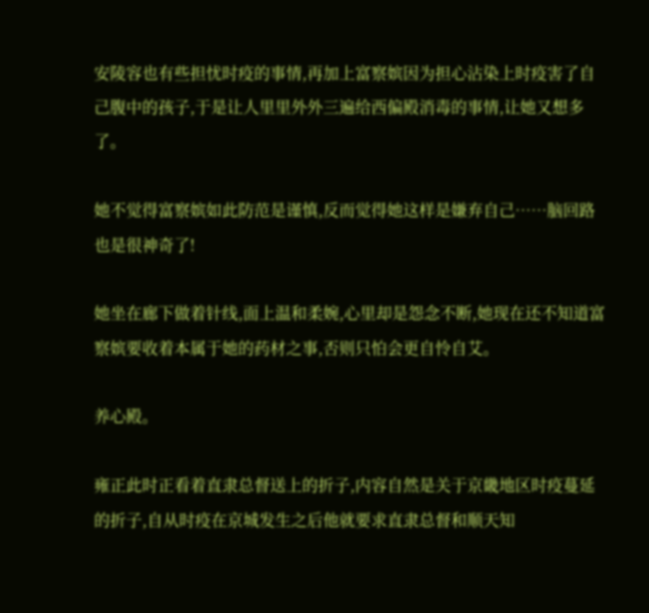安陵容也有些担忧时疫的事情,再加上富察嫔因为担心沾染上时疫害了自己腹中的孩子,于是让人里里外外三遍给西偏殿消毒的事情,让她又想多了。

她不觉得富察嫔如此防范是谨慎,反而觉得她这样是嫌弃自己……脑回路也是很神奇了!

她坐在廊下做着针线,面上温和柔婉,心里却是怨念不断,她现在还不知道富察嫔要收着本属于她的药材之事,否则只怕会更自怜自艾。

养心殿。

雍正此时正看着直隶总督送上的折子,内容自然是关于京畿地区时疫蔓延的折子,自从时疫在京城发生之后他就要求直隶总督和顺天知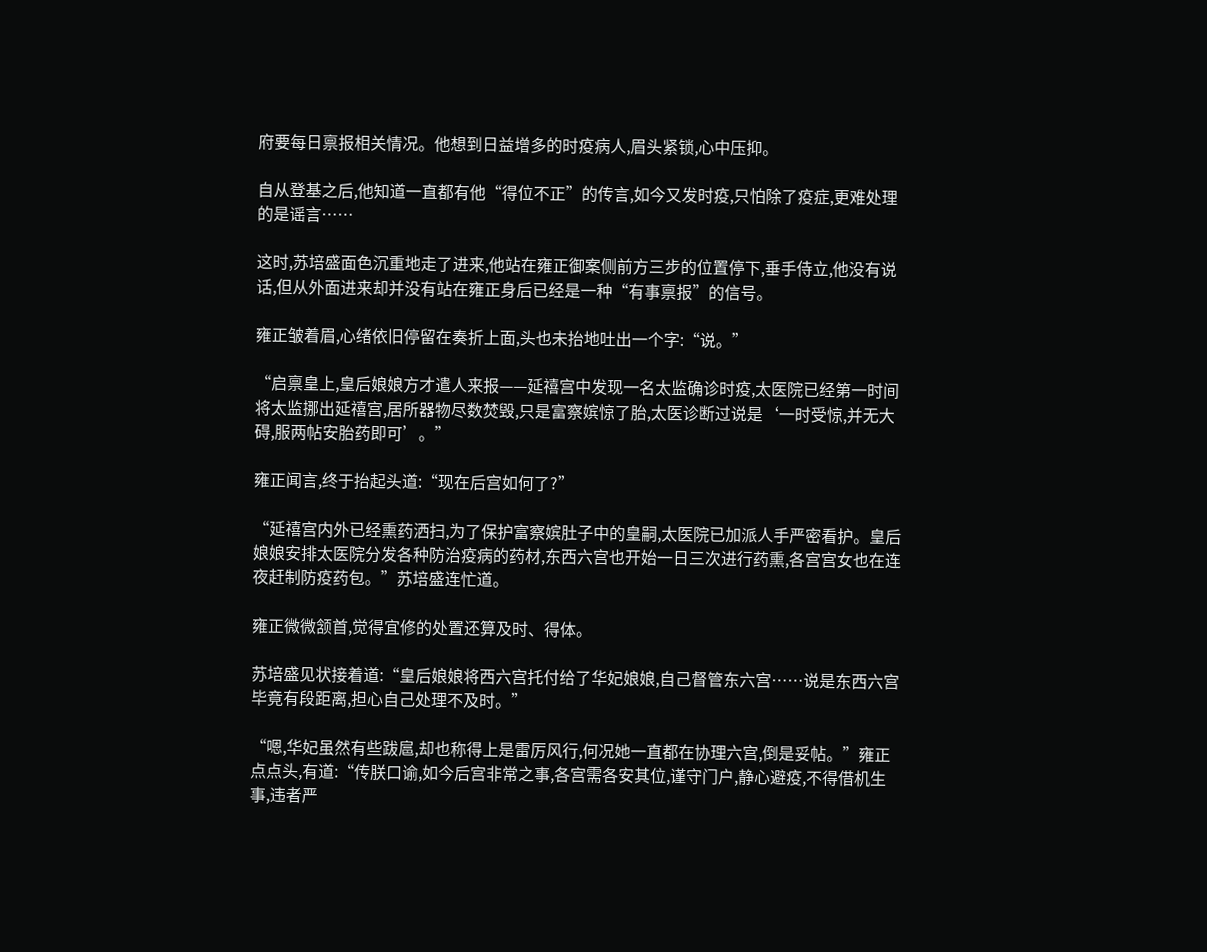府要每日禀报相关情况。他想到日益增多的时疫病人,眉头紧锁,心中压抑。

自从登基之后,他知道一直都有他“得位不正”的传言,如今又发时疫,只怕除了疫症,更难处理的是谣言……

这时,苏培盛面色沉重地走了进来,他站在雍正御案侧前方三步的位置停下,垂手侍立,他没有说话,但从外面进来却并没有站在雍正身后已经是一种“有事禀报”的信号。

雍正皱着眉,心绪依旧停留在奏折上面,头也未抬地吐出一个字:“说。”

“启禀皇上,皇后娘娘方才遣人来报——延禧宫中发现一名太监确诊时疫,太医院已经第一时间将太监挪出延禧宫,居所器物尽数焚毁,只是富察嫔惊了胎,太医诊断过说是‘一时受惊,并无大碍,服两帖安胎药即可’。”

雍正闻言,终于抬起头道:“现在后宫如何了?”

“延禧宫内外已经熏药洒扫,为了保护富察嫔肚子中的皇嗣,太医院已加派人手严密看护。皇后娘娘安排太医院分发各种防治疫病的药材,东西六宫也开始一日三次进行药熏,各宫宫女也在连夜赶制防疫药包。”苏培盛连忙道。

雍正微微颔首,觉得宜修的处置还算及时、得体。

苏培盛见状接着道:“皇后娘娘将西六宫托付给了华妃娘娘,自己督管东六宫……说是东西六宫毕竟有段距离,担心自己处理不及时。”

“嗯,华妃虽然有些跋扈,却也称得上是雷厉风行,何况她一直都在协理六宫,倒是妥帖。”雍正点点头,有道:“传朕口谕,如今后宫非常之事,各宫需各安其位,谨守门户,静心避疫,不得借机生事,违者严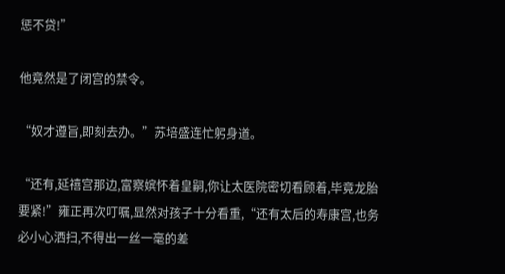惩不贷!”

他竟然是了闭宫的禁令。

“奴才遵旨,即刻去办。”苏培盛连忙躬身道。

“还有,延禧宫那边,富察嫔怀着皇嗣,你让太医院密切看顾着,毕竟龙胎要紧!”雍正再次叮嘱,显然对孩子十分看重,“还有太后的寿康宫,也务必小心洒扫,不得出一丝一毫的差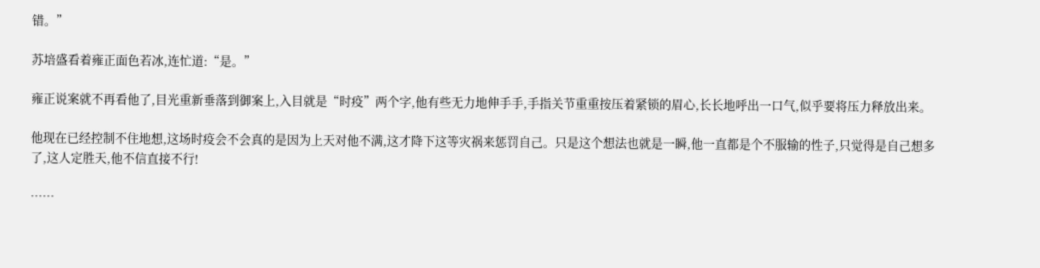错。”

苏培盛看着雍正面色若冰,连忙道:“是。”

雍正说案就不再看他了,目光重新垂落到御案上,入目就是“时疫”两个字,他有些无力地伸手手,手指关节重重按压着紧锁的眉心,长长地呼出一口气,似乎要将压力释放出来。

他现在已经控制不住地想,这场时疫会不会真的是因为上天对他不满,这才降下这等灾祸来惩罚自己。只是这个想法也就是一瞬,他一直都是个不服输的性子,只觉得是自己想多了,这人定胜天,他不信直接不行!

……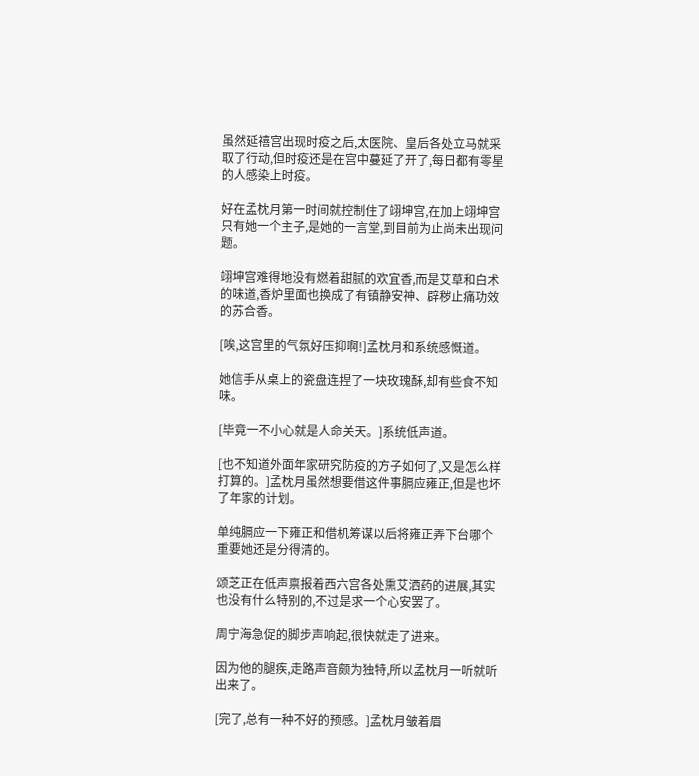虽然延禧宫出现时疫之后,太医院、皇后各处立马就采取了行动,但时疫还是在宫中蔓延了开了,每日都有零星的人感染上时疫。

好在孟枕月第一时间就控制住了翊坤宫,在加上翊坤宫只有她一个主子,是她的一言堂,到目前为止尚未出现问题。

翊坤宫难得地没有燃着甜腻的欢宜香,而是艾草和白术的味道,香炉里面也换成了有镇静安神、辟秽止痛功效的苏合香。

[唉,这宫里的气氛好压抑啊!]孟枕月和系统感慨道。

她信手从桌上的瓷盘连捏了一块玫瑰酥,却有些食不知味。

[毕竟一不小心就是人命关天。]系统低声道。

[也不知道外面年家研究防疫的方子如何了,又是怎么样打算的。]孟枕月虽然想要借这件事膈应雍正,但是也坏了年家的计划。

单纯膈应一下雍正和借机筹谋以后将雍正弄下台哪个重要她还是分得清的。

颂芝正在低声禀报着西六宫各处熏艾洒药的进展,其实也没有什么特别的,不过是求一个心安罢了。

周宁海急促的脚步声响起,很快就走了进来。

因为他的腿疾,走路声音颇为独特,所以孟枕月一听就听出来了。

[完了,总有一种不好的预感。]孟枕月皱着眉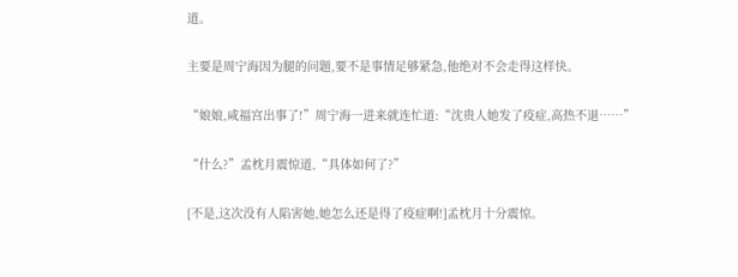道。

主要是周宁海因为腿的问题,要不是事情足够紧急,他绝对不会走得这样快。

“娘娘,咸福宫出事了!”周宁海一进来就连忙道:“沈贵人她发了疫症,高热不退……”

“什么?”孟枕月震惊道,“具体如何了?”

[不是,这次没有人陷害她,她怎么还是得了疫症啊!]孟枕月十分震惊。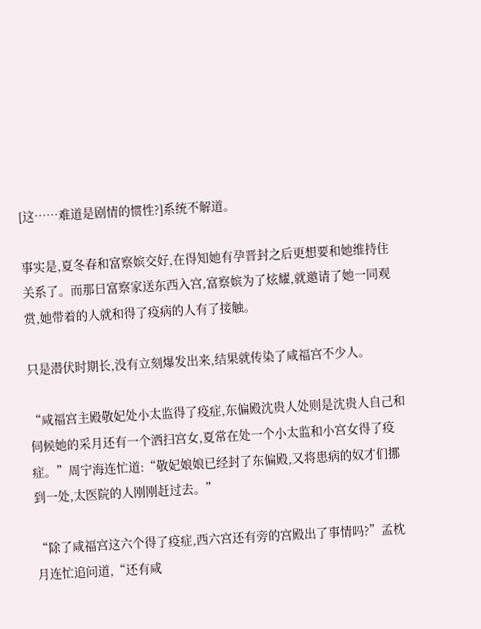[这……难道是剧情的惯性?]系统不解道。

事实是,夏冬春和富察嫔交好,在得知她有孕晋封之后更想要和她维持住关系了。而那日富察家送东西入宫,富察嫔为了炫耀,就邀请了她一同观赏,她带着的人就和得了疫病的人有了接触。

只是潜伏时期长,没有立刻爆发出来,结果就传染了咸福宫不少人。

“咸福宫主殿敬妃处小太监得了疫症,东偏殿沈贵人处则是沈贵人自己和伺候她的采月还有一个洒扫宫女,夏常在处一个小太监和小宫女得了疫症。”周宁海连忙道:“敬妃娘娘已经封了东偏殿,又将患病的奴才们挪到一处,太医院的人刚刚赶过去。”

“除了咸福宫这六个得了疫症,西六宫还有旁的宫殿出了事情吗?”孟枕月连忙追问道,“还有咸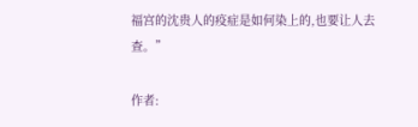福宫的沈贵人的疫症是如何染上的,也要让人去查。”

作者: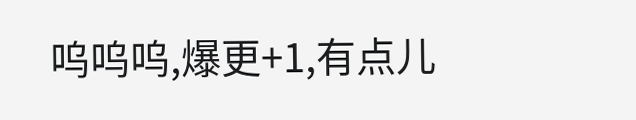呜呜呜,爆更+1,有点儿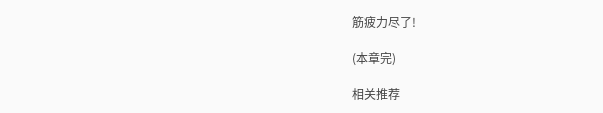筋疲力尽了!

(本章完)

相关推荐